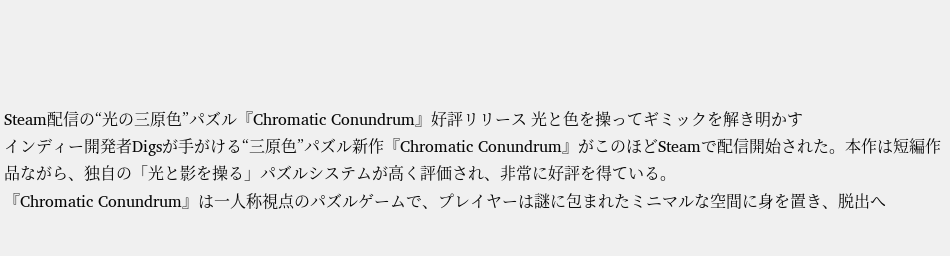Steam配信の“光の三原色”パズル『Chromatic Conundrum』好評リリース 光と色を操ってギミックを解き明かす
インディー開発者Digsが手がける“三原色”パズル新作『Chromatic Conundrum』がこのほどSteamで配信開始された。本作は短編作品ながら、独自の「光と影を操る」パズルシステムが高く評価され、非常に好評を得ている。
『Chromatic Conundrum』は一人称視点のパズルゲームで、プレイヤーは謎に包まれたミニマルな空間に身を置き、脱出へ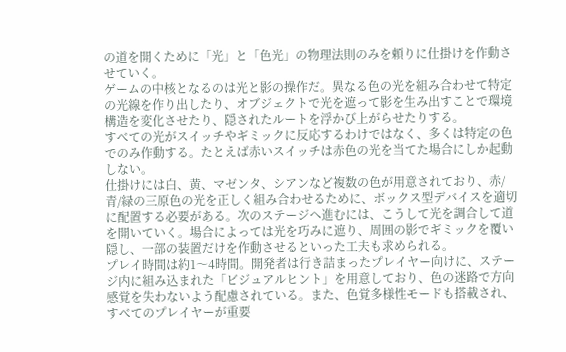の道を開くために「光」と「色光」の物理法則のみを頼りに仕掛けを作動させていく。
ゲームの中核となるのは光と影の操作だ。異なる色の光を組み合わせて特定の光線を作り出したり、オブジェクトで光を遮って影を生み出すことで環境構造を変化させたり、隠されたルートを浮かび上がらせたりする。
すべての光がスイッチやギミックに反応するわけではなく、多くは特定の色でのみ作動する。たとえば赤いスイッチは赤色の光を当てた場合にしか起動しない。
仕掛けには白、黄、マゼンタ、シアンなど複数の色が用意されており、赤/青/緑の三原色の光を正しく組み合わせるために、ボックス型デバイスを適切に配置する必要がある。次のステージへ進むには、こうして光を調合して道を開いていく。場合によっては光を巧みに遮り、周囲の影でギミックを覆い隠し、一部の装置だけを作動させるといった工夫も求められる。
プレイ時間は約1〜4時間。開発者は行き詰まったプレイヤー向けに、ステージ内に組み込まれた「ビジュアルヒント」を用意しており、色の迷路で方向感覚を失わないよう配慮されている。また、色覚多様性モードも搭載され、すべてのプレイヤーが重要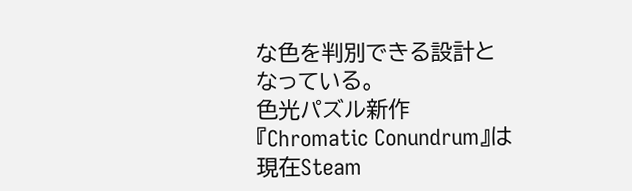な色を判別できる設計となっている。
色光パズル新作『Chromatic Conundrum』は現在Steam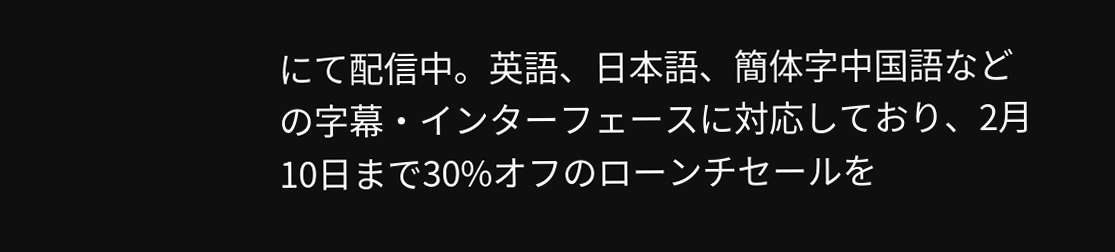にて配信中。英語、日本語、簡体字中国語などの字幕・インターフェースに対応しており、2月10日まで30%オフのローンチセールを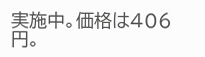実施中。価格は406円。